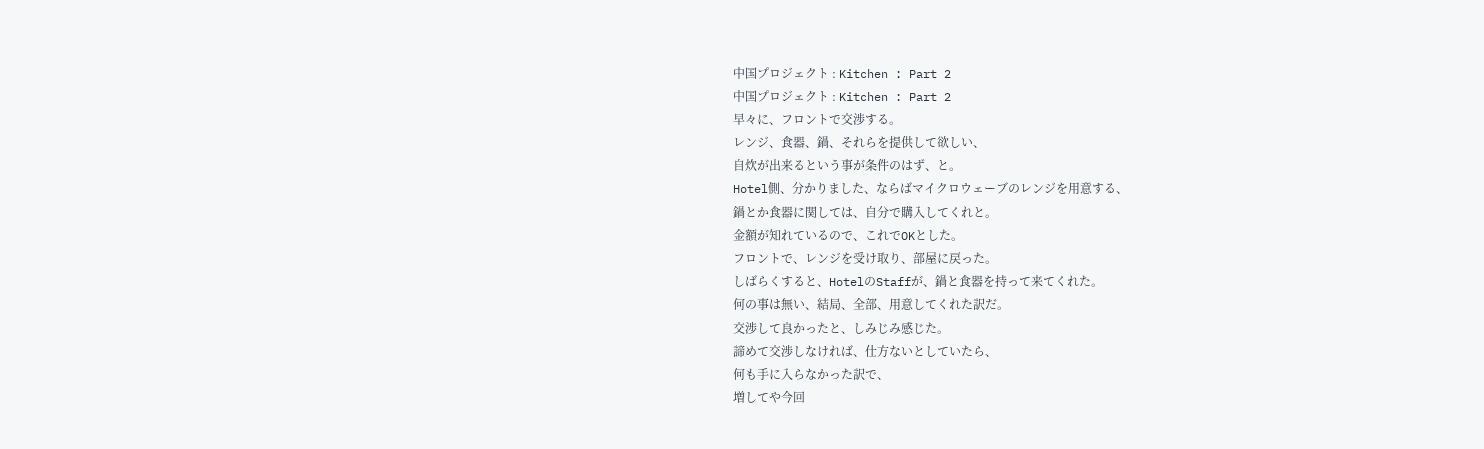中国プロジェクト : Kitchen : Part 2
中国プロジェクト : Kitchen : Part 2
早々に、フロントで交渉する。
レンジ、食器、鍋、それらを提供して欲しい、
自炊が出来るという事が条件のはず、と。
Hotel側、分かりました、ならばマイクロウェーブのレンジを用意する、
鍋とか食器に関しては、自分で購入してくれと。
金額が知れているので、これでOKとした。
フロントで、レンジを受け取り、部屋に戻った。
しばらくすると、HotelのStaffが、鍋と食器を持って来てくれた。
何の事は無い、結局、全部、用意してくれた訳だ。
交渉して良かったと、しみじみ感じた。
諦めて交渉しなければ、仕方ないとしていたら、
何も手に入らなかった訳で、
増してや今回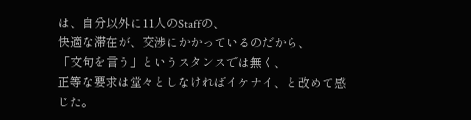は、自分以外に11人のStaffの、
快適な滞在が、交渉にかかっているのだから、
「文句を言う」というスタンスでは無く、
正等な要求は堂々としなければイケナイ、と改めて感じた。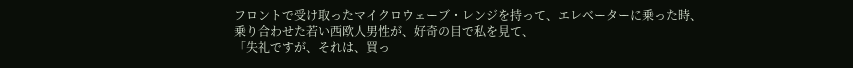フロントで受け取ったマイクロウェーブ・レンジを持って、エレベーターに乗った時、
乗り合わせた若い西欧人男性が、好奇の目で私を見て、
「失礼ですが、それは、買っ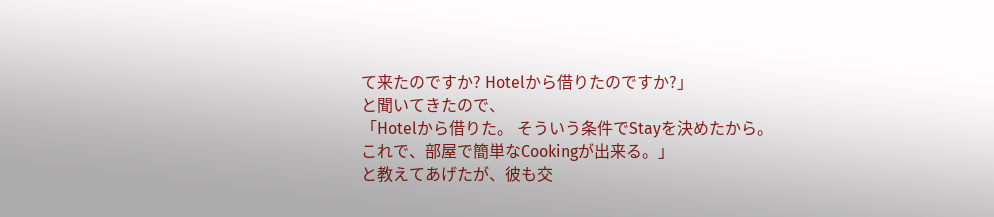て来たのですか? Hotelから借りたのですか?」
と聞いてきたので、
「Hotelから借りた。 そういう条件でStayを決めたから。
これで、部屋で簡単なCookingが出来る。」
と教えてあげたが、彼も交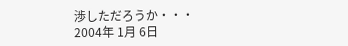渉しただろうか・・・
2004年 1月 6日